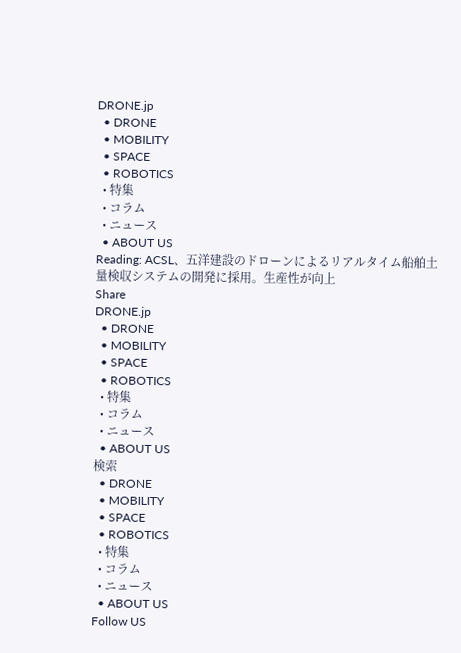DRONE.jp
  • DRONE
  • MOBILITY
  • SPACE
  • ROBOTICS
  • 特集
  • コラム
  • ニュース
  • ABOUT US
Reading: ACSL、五洋建設のドローンによるリアルタイム船舶土量検収システムの開発に採用。生産性が向上
Share
DRONE.jp
  • DRONE
  • MOBILITY
  • SPACE
  • ROBOTICS
  • 特集
  • コラム
  • ニュース
  • ABOUT US
検索
  • DRONE
  • MOBILITY
  • SPACE
  • ROBOTICS
  • 特集
  • コラム
  • ニュース
  • ABOUT US
Follow US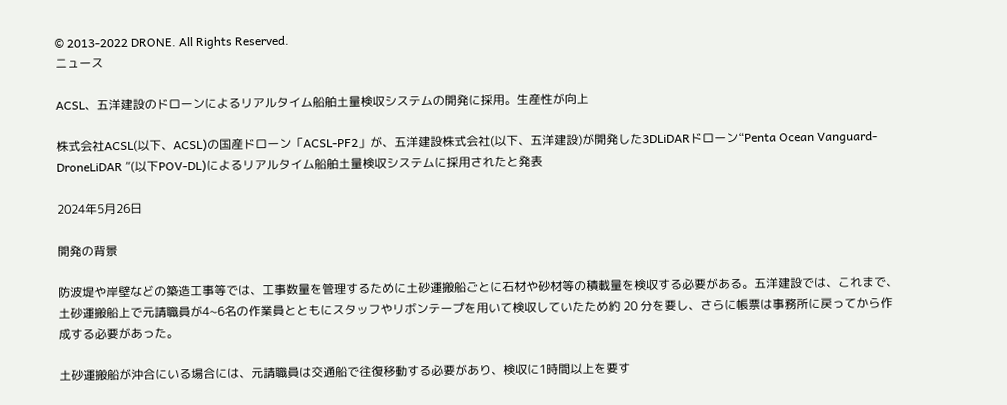© 2013-2022 DRONE. All Rights Reserved.
ニュース

ACSL、五洋建設のドローンによるリアルタイム船舶土量検収システムの開発に採用。生産性が向上

株式会社ACSL(以下、ACSL)の国産ドローン「ACSL-PF2」が、五洋建設株式会社(以下、五洋建設)が開発した3DLiDARドローン“Penta Ocean Vanguard-DroneLiDAR “(以下POV-DL)によるリアルタイム船舶土量検収システムに採用されたと発表

2024年5月26日

開発の背景

防波堤や岸壁などの築造工事等では、工事数量を管理するために土砂運搬船ごとに石材や砂材等の積載量を検収する必要がある。五洋建設では、これまで、土砂運搬船上で元請職員が4~6名の作業員とともにスタッフやリボンテープを用いて検収していたため約 20 分を要し、さらに帳票は事務所に戻ってから作成する必要があった。

土砂運搬船が沖合にいる場合には、元請職員は交通船で往復移動する必要があり、検収に1時間以上を要す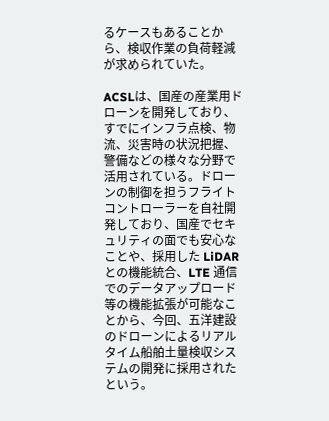るケースもあることから、検収作業の負荷軽減が求められていた。

ACSLは、国産の産業用ドローンを開発しており、すでにインフラ点検、物流、災害時の状況把握、警備などの様々な分野で活用されている。ドローンの制御を担うフライトコントローラーを自社開発しており、国産でセキュリティの面でも安心なことや、採用した LiDAR との機能統合、LTE 通信でのデータアップロード等の機能拡張が可能なことから、今回、五洋建設のドローンによるリアルタイム船舶土量検収システムの開発に採用されたという。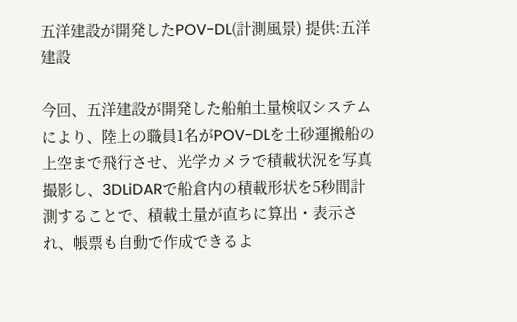五洋建設が開発したPOV-DL(計測風景) 提供:五洋建設

今回、五洋建設が開発した船舶土量検収システムにより、陸上の職員1名がPOV-DLを土砂運搬船の上空まで飛行させ、光学カメラで積載状況を写真撮影し、3DLiDARで船倉内の積載形状を5秒間計測することで、積載土量が直ちに算出・表示され、帳票も自動で作成できるよ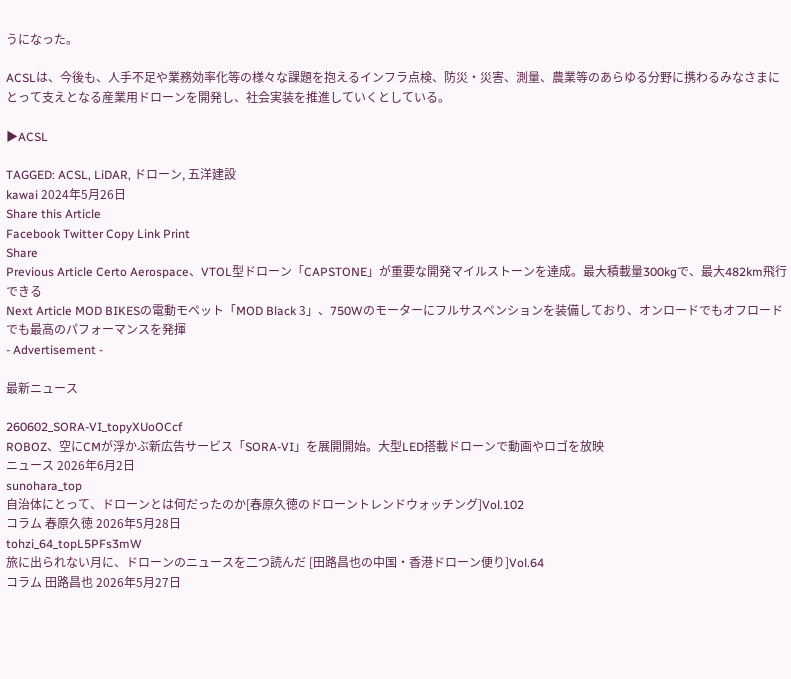うになった。

ACSLは、今後も、人手不足や業務効率化等の様々な課題を抱えるインフラ点検、防災・災害、測量、農業等のあらゆる分野に携わるみなさまにとって支えとなる産業用ドローンを開発し、社会実装を推進していくとしている。

▶ACSL

TAGGED: ACSL, LiDAR, ドローン, 五洋建設
kawai 2024年5月26日
Share this Article
Facebook Twitter Copy Link Print
Share
Previous Article Certo Aerospace、VTOL型ドローン「CAPSTONE」が重要な開発マイルストーンを達成。最大積載量300kgで、最大482km飛行できる
Next Article MOD BIKESの電動モペット「MOD Black 3」、750Wのモーターにフルサスペンションを装備しており、オンロードでもオフロードでも最高のパフォーマンスを発揮
- Advertisement -

最新ニュース

260602_SORA-VI_topyXUoOCcf
ROBOZ、空にCMが浮かぶ新広告サービス「SORA-VI」を展開開始。大型LED搭載ドローンで動画やロゴを放映
ニュース 2026年6月2日
sunohara_top
自治体にとって、ドローンとは何だったのか[春原久徳のドローントレンドウォッチング]Vol.102
コラム 春原久徳 2026年5月28日
tohzi_64_topL5PFs3mW
旅に出られない月に、ドローンのニュースを二つ読んだ [田路昌也の中国・香港ドローン便り]Vol.64
コラム 田路昌也 2026年5月27日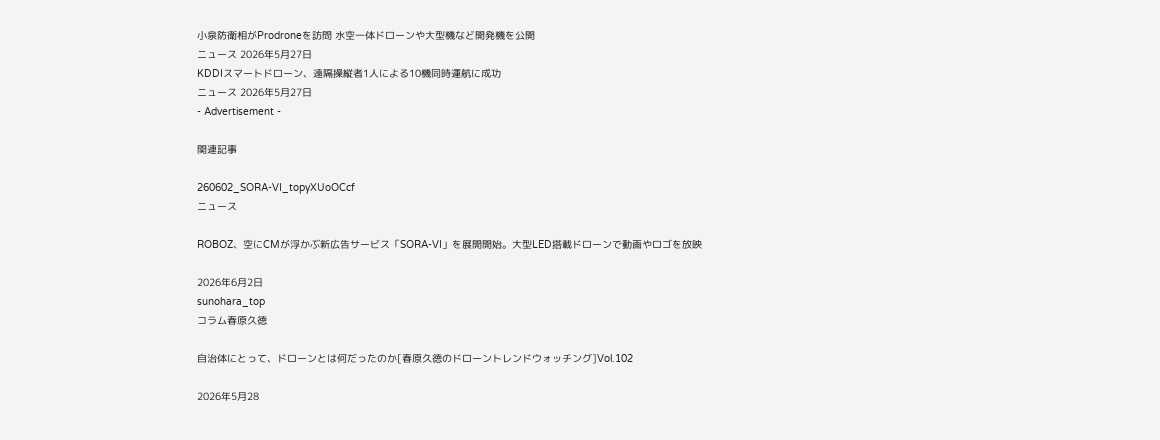小泉防衛相がProdroneを訪問 水空一体ドローンや大型機など開発機を公開
ニュース 2026年5月27日
KDDIスマートドローン、遠隔操縦者1人による10機同時運航に成功
ニュース 2026年5月27日
- Advertisement -

関連記事

260602_SORA-VI_topyXUoOCcf
ニュース

ROBOZ、空にCMが浮かぶ新広告サービス「SORA-VI」を展開開始。大型LED搭載ドローンで動画やロゴを放映

2026年6月2日
sunohara_top
コラム春原久徳

自治体にとって、ドローンとは何だったのか[春原久徳のドローントレンドウォッチング]Vol.102

2026年5月28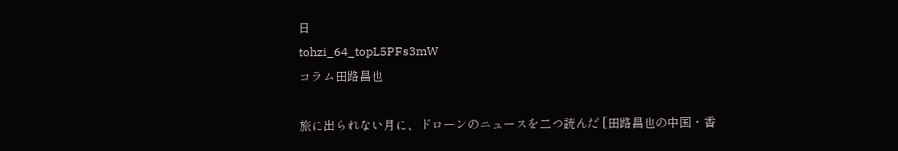日
tohzi_64_topL5PFs3mW
コラム田路昌也

旅に出られない月に、ドローンのニュースを二つ読んだ [田路昌也の中国・香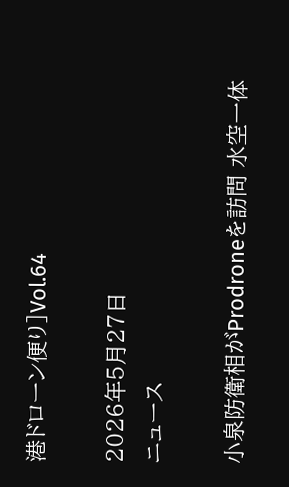港ドローン便り]Vol.64

2026年5月27日
ニュース

小泉防衛相がProdroneを訪問 水空一体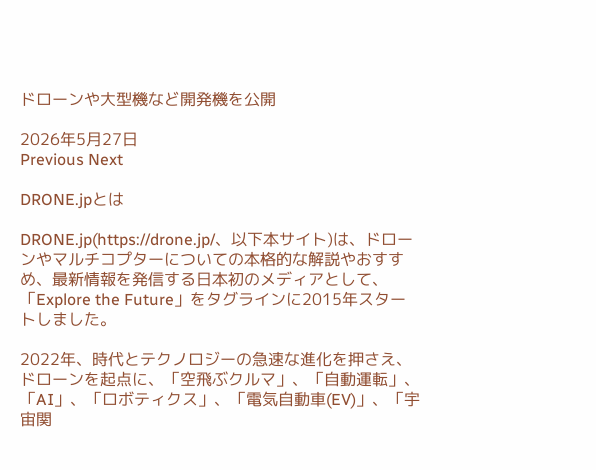ドローンや大型機など開発機を公開

2026年5月27日
Previous Next

DRONE.jpとは

DRONE.jp(https://drone.jp/、以下本サイト)は、ドローンやマルチコプターについての本格的な解説やおすすめ、最新情報を発信する日本初のメディアとして、「Explore the Future」をタグラインに2015年スタートしました。

2022年、時代とテクノロジーの急速な進化を押さえ、ドローンを起点に、「空飛ぶクルマ」、「自動運転」、「AI」、「ロボティクス」、「電気自動車(EV)」、「宇宙関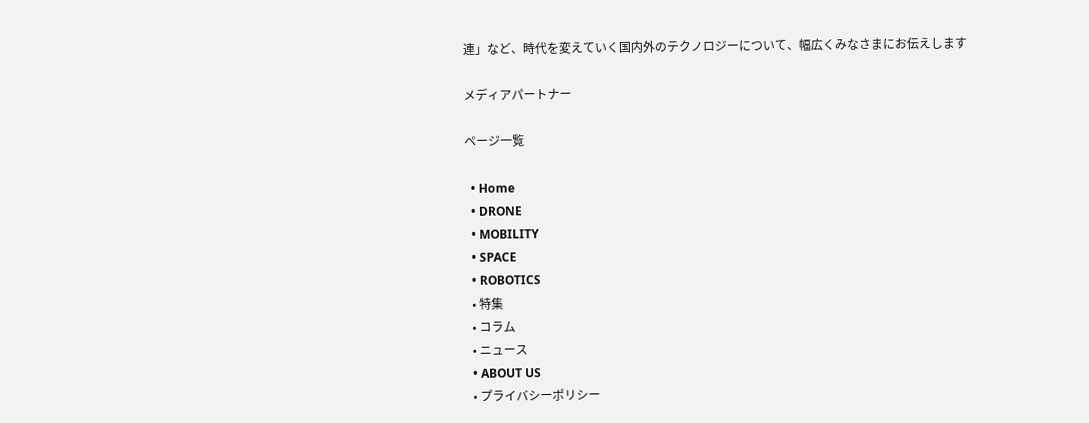連」など、時代を変えていく国内外のテクノロジーについて、幅広くみなさまにお伝えします

メディアパートナー

ページ一覧

  • Home
  • DRONE
  • MOBILITY
  • SPACE
  • ROBOTICS
  • 特集
  • コラム
  • ニュース
  • ABOUT US
  • プライバシーポリシー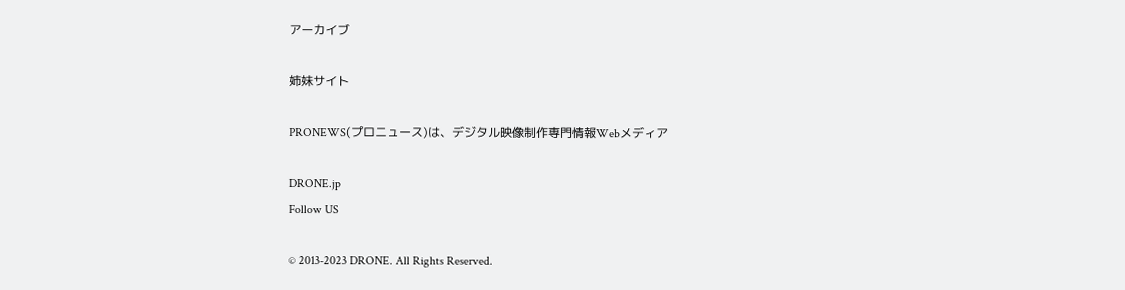アーカイブ

姉妹サイト

PRONEWS(プロニュース)は、デジタル映像制作専門情報Webメディア

DRONE.jp
Follow US

© 2013-2023 DRONE. All Rights Reserved.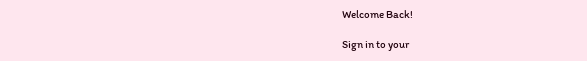Welcome Back!

Sign in to your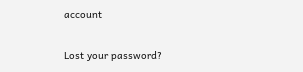account

Lost your password?